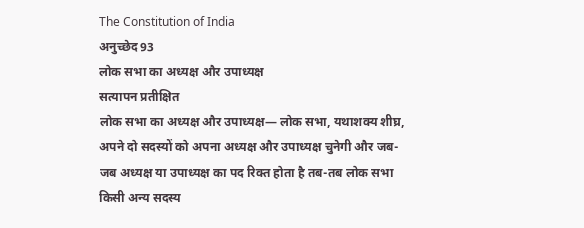The Constitution of India
अनुच्छेद 93
लोक सभा का अध्यक्ष और उपाध्यक्ष
सत्यापन प्रतीक्षित
लोक सभा का अध्यक्ष और उपाध्यक्ष— लोक सभा, यथाशक्य शीघ्र, अपने दो सदस्यों को अपना अध्यक्ष और उपाध्यक्ष चुनेगी और जब-जब अध्यक्ष या उपाध्यक्ष का पद रिक्त होता है तब-तब लोक सभा किसी अन्य सदस्य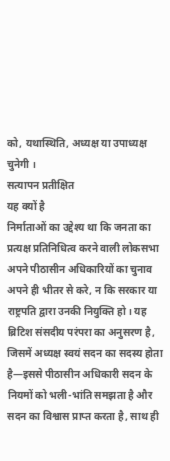को, यथास्थिति, अध्यक्ष या उपाध्यक्ष चुनेगी ।
सत्यापन प्रतीक्षित
यह क्यों है
निर्माताओं का उद्देश्य था कि जनता का प्रत्यक्ष प्रतिनिधित्व करने वाली लोकसभा अपने पीठासीन अधिकारियों का चुनाव अपने ही भीतर से करे, न कि सरकार या राष्ट्रपति द्वारा उनकी नियुक्ति हो। यह ब्रिटिश संसदीय परंपरा का अनुसरण है, जिसमें अध्यक्ष स्वयं सदन का सदस्य होता है—इससे पीठासीन अधिकारी सदन के नियमों को भली-भांति समझता है और सदन का विश्वास प्राप्त करता है, साथ ही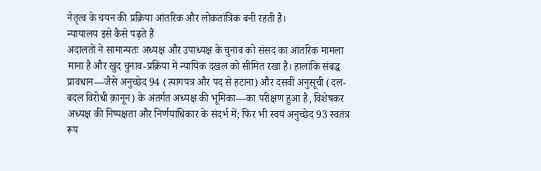नेतृत्व के चयन की प्रक्रिया आंतरिक और लोकतांत्रिक बनी रहती है।
न्यायालय इसे कैसे पढ़ते हैं
अदालतों ने सामान्यतः अध्यक्ष और उपाध्यक्ष के चुनाव को संसद का आंतरिक मामला माना है और खुद चुनाव-प्रक्रिया में न्यायिक दखल को सीमित रखा है। हालांकि संबद्ध प्रावधान—जैसे अनुच्छेद 94 (त्यागपत्र और पद से हटाना) और दसवीं अनुसूची (दल-बदल विरोधी क़ानून) के अंतर्गत अध्यक्ष की भूमिका—का परीक्षण हुआ है, विशेषकर अध्यक्ष की निष्पक्षता और निर्णयाधिकार के संदर्भ में; फिर भी स्वयं अनुच्छेद 93 स्वतंत्र रूप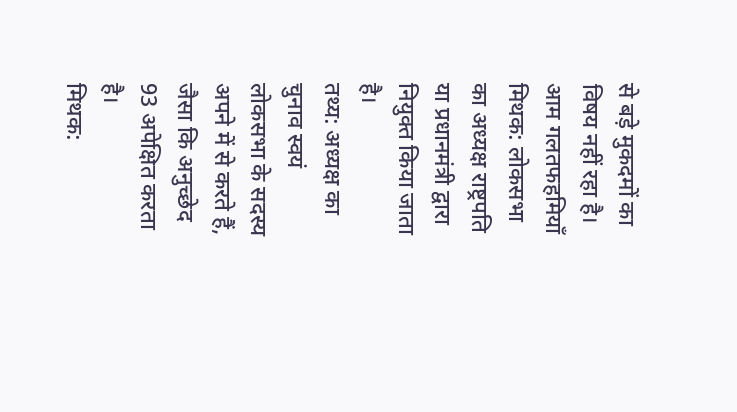से बड़े मुकदमों का विषय नहीं रहा है।
आम गलतफहमियाँ
मिथक: लोकसभा का अध्यक्ष राष्ट्रपति या प्रधानमंत्री द्वारा नियुक्त किया जाता है।
तथ्य: अध्यक्ष का चुनाव स्वयं लोकसभा के सदस्य अपने में से करते हैं, जैसा कि अनुच्छेद 93 अपेक्षित करता है।
मिथक: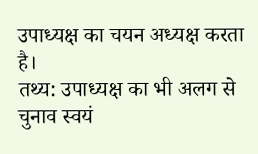उपाध्यक्ष का चयन अध्यक्ष करता है।
तथ्य: उपाध्यक्ष का भी अलग से चुनाव स्वयं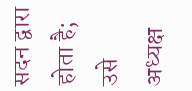सदन द्वारा होता है; उसे अध्यक्ष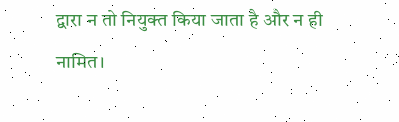द्वारा न तो नियुक्त किया जाता है और न ही नामित।